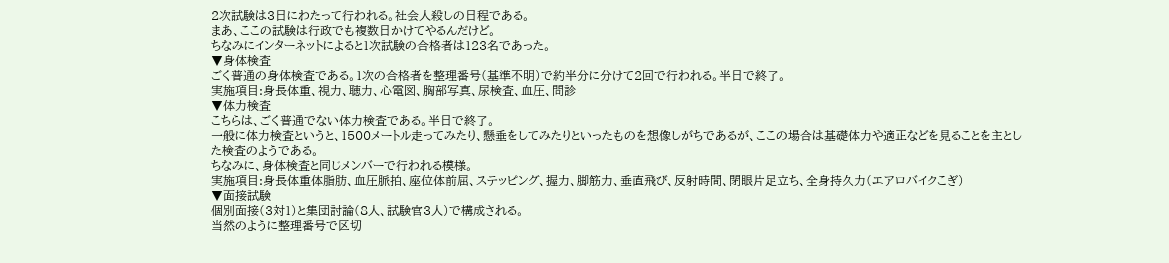2次試験は3日にわたって行われる。社会人殺しの日程である。
まあ、ここの試験は行政でも複数日かけてやるんだけど。
ちなみにインターネットによると1次試験の合格者は123名であった。
▼身体検査
ごく普通の身体検査である。1次の合格者を整理番号(基準不明)で約半分に分けて2回で行われる。半日で終了。
実施項目:身長体重、視力、聴力、心電図、胸部写真、尿検査、血圧、問診
▼体力検査
こちらは、ごく普通でない体力検査である。半日で終了。
一般に体力検査というと、1500メートル走ってみたり、懸垂をしてみたりといったものを想像しがちであるが、ここの場合は基礎体力や適正などを見ることを主とした検査のようである。
ちなみに、身体検査と同じメンバーで行われる模様。
実施項目:身長体重体脂肪、血圧脈拍、座位体前屈、ステッピング、握力、脚筋力、垂直飛び、反射時間、閉眼片足立ち、全身持久力(エアロバイクこぎ)
▼面接試験
個別面接(3対1)と集団討論(8人、試験官3人)で構成される。
当然のように整理番号で区切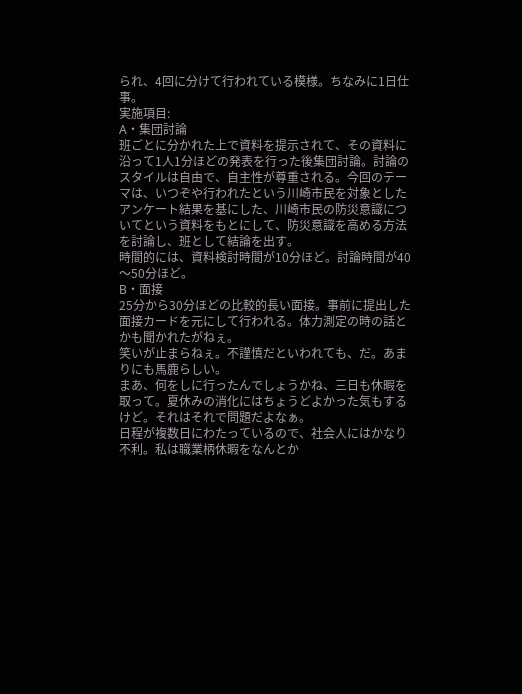られ、4回に分けて行われている模様。ちなみに1日仕事。
実施項目:
A・集団討論
班ごとに分かれた上で資料を提示されて、その資料に沿って1人1分ほどの発表を行った後集団討論。討論のスタイルは自由で、自主性が尊重される。今回のテーマは、いつぞや行われたという川崎市民を対象としたアンケート結果を基にした、川崎市民の防災意識についてという資料をもとにして、防災意識を高める方法を討論し、班として結論を出す。
時間的には、資料検討時間が10分ほど。討論時間が40〜50分ほど。
B・面接
25分から30分ほどの比較的長い面接。事前に提出した面接カードを元にして行われる。体力測定の時の話とかも聞かれたがねぇ。
笑いが止まらねぇ。不謹慎だといわれても、だ。あまりにも馬鹿らしい。
まあ、何をしに行ったんでしょうかね、三日も休暇を取って。夏休みの消化にはちょうどよかった気もするけど。それはそれで問題だよなぁ。
日程が複数日にわたっているので、社会人にはかなり不利。私は職業柄休暇をなんとか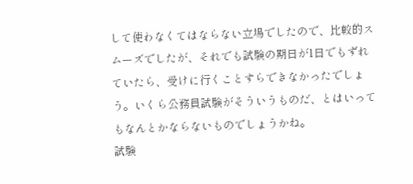して使わなくてはならない立場でしたので、比較的スムーズでしたが、それでも試験の期日が1日でもずれていたら、受けに行くことすらできなかったでしょう。いくら公務員試験がそういうものだ、とはいってもなんとかならないものでしょうかね。
試験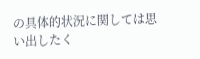の具体的状況に関しては思い出したく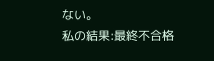ない。
私の結果:最終不合格